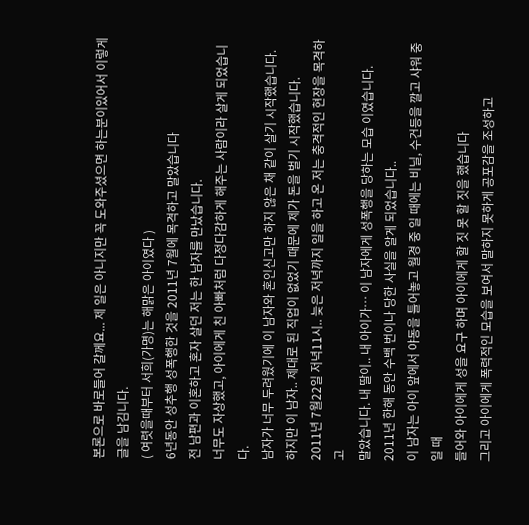본론으로 바로들어 갈께요... 제 일은 아니지만 꼭 도와주셨으면 하는분이있어서 이렇게 글을 남김니다.
( 여렷을때부터 서희(가명)는 해맑은 아이였다 )
6년동안 성추행 성폭행한 것을 2011년 7월에 목격하고 말았습니다
전 남편과 이혼하고 혼자 살던 저는 한 남자를 만났습니다.
너무도 자상했고, 아이에게 친 아빠처럼 다정다감하게 해주는 사람이라 살게 되었습니다.
남자가 너무 두려웠기에 이 남자와 혼인신고만 하지 않은 채 같이 살기 시작했습니다.
하지만 이 남자.. 제대로 된 직업이 없었기 때문에 제가 돈을 벌기 시작했습니다.
2011년 7월22일 저녁11시.. 늦은 저녁까지 일을 하고 온 저는 충격적인 현장을 목격하고
말았습니다. 내 딸이.. 내 아이가… 이 남자에게 성폭행을 당하는 모습 이였습니다.
2011년 한해 동안 수백 번이나 당한 사실을 알게 되었습니다..
이 남자는 아이 앞에서 야동을 틀어놓고 월경 중 일 때에는 비닐, 수건등을 깔고 샤워 중 일 때
들어와 아이에게 성을 요구 하며 아이에게 할 짓 못 할 짓을 했습니다
그리고 아이에게 폭력적인 모습을 보여서 말하지 못하게 공포감을 조성하고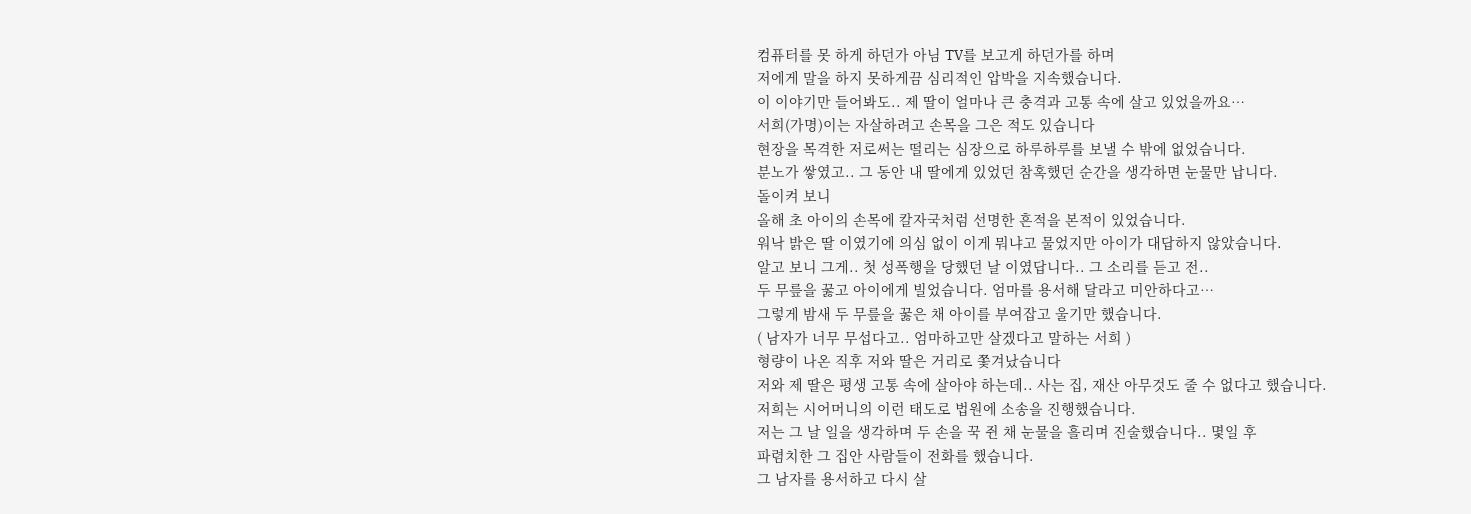컴퓨터를 못 하게 하던가 아님 TV를 보고게 하던가를 하며
저에게 말을 하지 못하게끔 심리적인 압박을 지속했습니다.
이 이야기만 들어봐도.. 제 딸이 얼마나 큰 충격과 고통 속에 살고 있었을까요…
서희(가명)이는 자살하려고 손목을 그은 적도 있습니다
현장을 목격한 저로써는 떨리는 심장으로 하루하루를 보낼 수 밖에 없었습니다.
분노가 쌓였고.. 그 동안 내 딸에게 있었던 참혹했던 순간을 생각하면 눈물만 납니다.
돌이켜 보니
올해 초 아이의 손목에 칼자국처럼 선명한 흔적을 본적이 있었습니다.
워낙 밝은 딸 이였기에 의심 없이 이게 뭐냐고 물었지만 아이가 대답하지 않았습니다.
알고 보니 그게.. 첫 성폭행을 당했던 날 이였답니다.. 그 소리를 듣고 전..
두 무릎을 꿇고 아이에게 빌었습니다. 엄마를 용서해 달라고 미안하다고…
그렇게 밤새 두 무릎을 꿇은 채 아이를 부여잡고 울기만 했습니다.
( 남자가 너무 무섭다고.. 엄마하고만 살겠다고 말하는 서희 )
형량이 나온 직후 저와 딸은 거리로 쫓겨났습니다
저와 제 딸은 평생 고통 속에 살아야 하는데.. 사는 집, 재산 아무것도 줄 수 없다고 했습니다.
저희는 시어머니의 이런 태도로 법원에 소송을 진행했습니다.
저는 그 날 일을 생각하며 두 손을 꾹 쥔 채 눈물을 흘리며 진술했습니다.. 몇일 후
파렴치한 그 집안 사람들이 전화를 했습니다.
그 남자를 용서하고 다시 살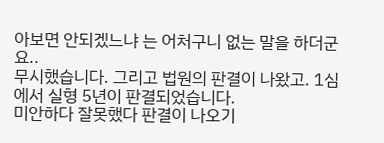아보면 안되겠느냐 는 어처구니 없는 말을 하더군요..
무시했습니다. 그리고 법원의 판결이 나왔고. 1심에서 실형 5년이 판결되었습니다.
미안하다 잘못했다 판결이 나오기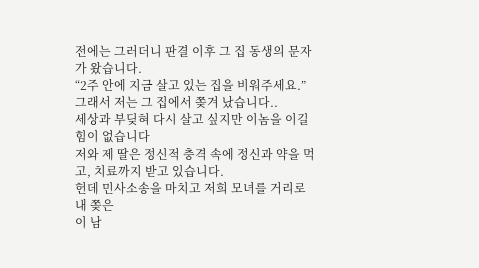전에는 그러더니 판결 이후 그 집 동생의 문자가 왔습니다.
“2주 안에 지금 살고 있는 집을 비워주세요.” 그래서 저는 그 집에서 쫒겨 났습니다..
세상과 부딪혀 다시 살고 싶지만 이놈을 이길 힘이 없습니다
저와 제 딸은 정신적 충격 속에 정신과 약을 먹고, 치료까지 받고 있습니다.
헌데 민사소송을 마치고 저희 모녀를 거리로 내 쫒은
이 남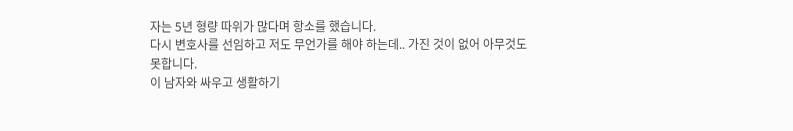자는 5년 형량 따위가 많다며 항소를 했습니다.
다시 변호사를 선임하고 저도 무언가를 해야 하는데.. 가진 것이 없어 아무것도 못합니다.
이 남자와 싸우고 생활하기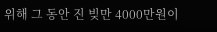위해 그 동안 진 빚만 4000만원이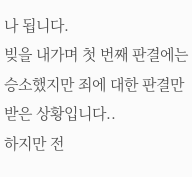나 됩니다.
빚을 내가며 첫 번째 판결에는 승소했지만 죄에 대한 판결만 받은 상황입니다..
하지만 전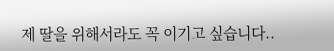제 딸을 위해서라도 꼭 이기고 싶습니다..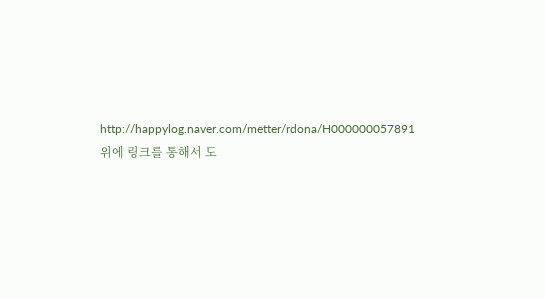http://happylog.naver.com/metter/rdona/H000000057891
위에 링크를 통해서 도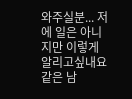와주실분... 저에 일은 아니지만 이렇게 알리고싶내요
같은 남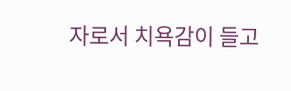자로서 치욕감이 들고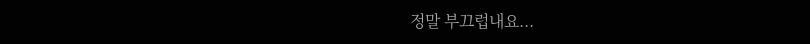정말 부끄럽내요...